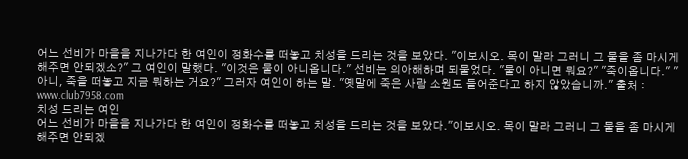어느 선비가 마을을 지나가다 한 여인이 정화수를 떠놓고 치성을 드리는 것을 보았다. "이보시오. 목이 말라 그러니 그 물을 좀 마시게 해주면 안되겠소?" 그 여인이 말했다. "이것은 물이 아니옵니다." 선비는 의아해하며 되물었다. "물이 아니면 뭐요?" "죽이옵니다." "아니, 죽을 떠놓고 지금 뭐하는 거요?" 그러자 여인이 하는 말. "옛말에 죽은 사람 소원도 들어준다고 하지 않았습니까." 출처 : www.club7958.com
치성 드리는 여인
어느 선비가 마을을 지나가다 한 여인이 정화수를 떠놓고 치성을 드리는 것을 보았다."이보시오. 목이 말라 그러니 그 물을 좀 마시게 해주면 안되겠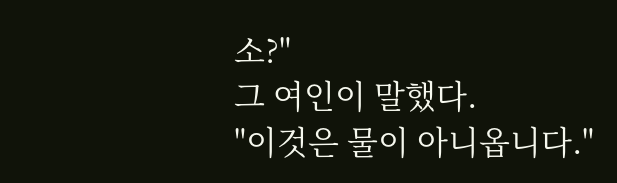소?"
그 여인이 말했다.
"이것은 물이 아니옵니다."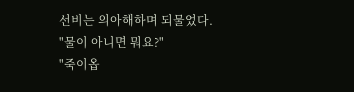선비는 의아해하며 되물었다.
"물이 아니면 뭐요?"
"죽이옵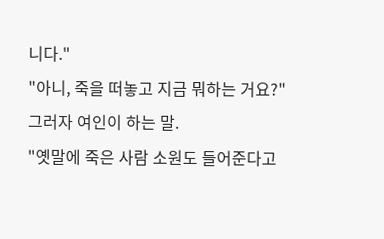니다."
"아니, 죽을 떠놓고 지금 뭐하는 거요?"
그러자 여인이 하는 말.
"옛말에 죽은 사람 소원도 들어준다고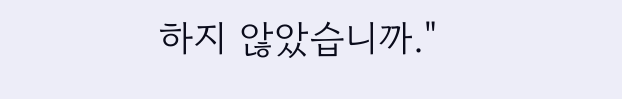하지 않았습니까."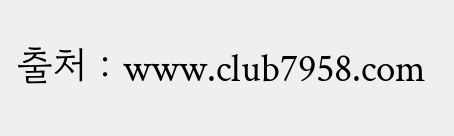출처 : www.club7958.com